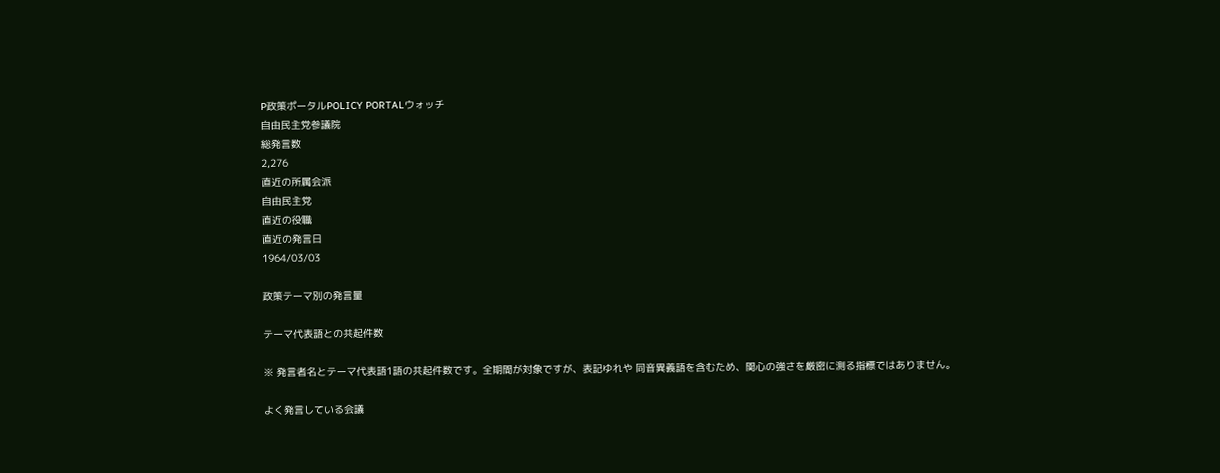P政策ポータルPOLICY PORTALウォッチ
自由民主党参議院
総発言数
2,276
直近の所属会派
自由民主党
直近の役職
直近の発言日
1964/03/03

政策テーマ別の発言量

テーマ代表語との共起件数

※ 発言者名とテーマ代表語1語の共起件数です。全期間が対象ですが、表記ゆれや 同音異義語を含むため、関心の強さを厳密に測る指標ではありません。

よく発言している会議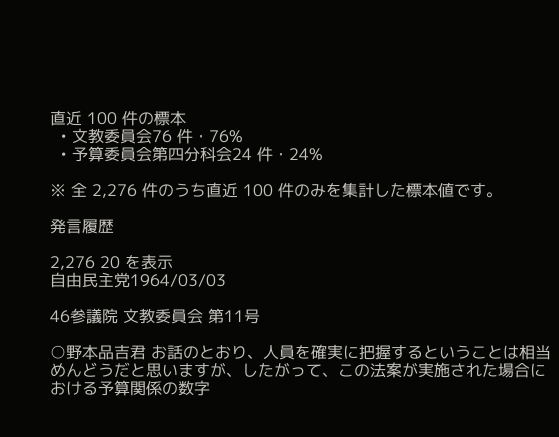直近 100 件の標本
  • 文教委員会76 件・76%
  • 予算委員会第四分科会24 件・24%

※ 全 2,276 件のうち直近 100 件のみを集計した標本値です。

発言履歴

2,276 20 を表示
自由民主党1964/03/03

46参議院 文教委員会 第11号

○野本品吉君 お話のとおり、人員を確実に把握するということは相当めんどうだと思いますが、したがって、この法案が実施された場合における予算関係の数字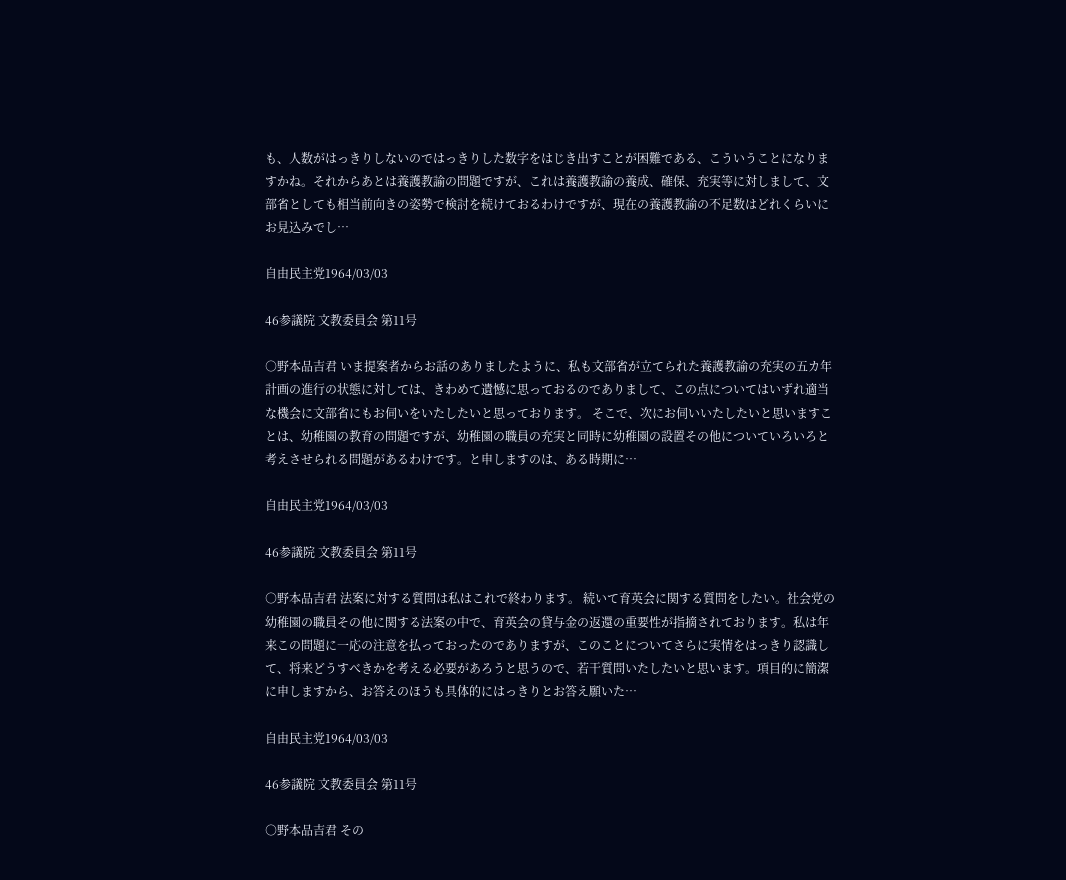も、人数がはっきりしないのではっきりした数字をはじき出すことが困難である、こういうことになりますかね。それからあとは養護教諭の問題ですが、これは養護教諭の養成、確保、充実等に対しまして、文部省としても相当前向きの姿勢で検討を続けておるわけですが、現在の養護教諭の不足数はどれくらいにお見込みでし…

自由民主党1964/03/03

46参議院 文教委員会 第11号

○野本品吉君 いま提案者からお話のありましたように、私も文部省が立てられた養護教諭の充実の五カ年計画の進行の状態に対しては、きわめて遺憾に思っておるのでありまして、この点についてはいずれ適当な機会に文部省にもお伺いをいたしたいと思っております。 そこで、次にお伺いいたしたいと思いますことは、幼稚園の教育の問題ですが、幼稚園の職員の充実と同時に幼稚園の設置その他についていろいろと考えさせられる問題があるわけです。と申しますのは、ある時期に…

自由民主党1964/03/03

46参議院 文教委員会 第11号

○野本品吉君 法案に対する質問は私はこれで終わります。 続いて育英会に関する質問をしたい。社会党の幼稚園の職員その他に関する法案の中で、育英会の貸与金の返還の重要性が指摘されております。私は年来この問題に一応の注意を払っておったのでありますが、このことについてさらに実情をはっきり認識して、将来どうすべきかを考える必要があろうと思うので、若干質問いたしたいと思います。項目的に簡潔に申しますから、お答えのほうも具体的にはっきりとお答え願いた…

自由民主党1964/03/03

46参議院 文教委員会 第11号

○野本品吉君 その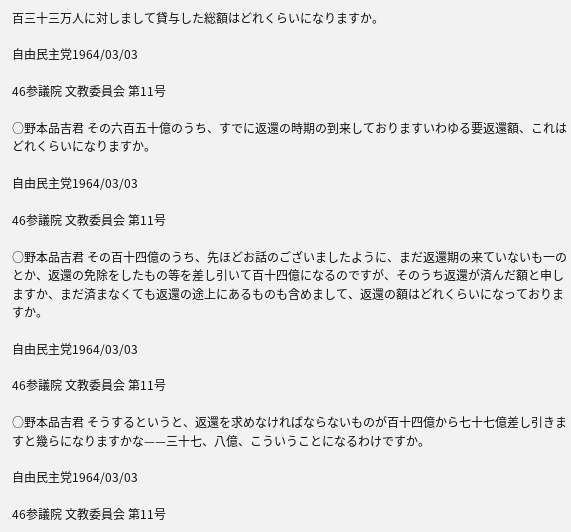百三十三万人に対しまして貸与した総額はどれくらいになりますか。

自由民主党1964/03/03

46参議院 文教委員会 第11号

○野本品吉君 その六百五十億のうち、すでに返還の時期の到来しておりますいわゆる要返還額、これはどれくらいになりますか。

自由民主党1964/03/03

46参議院 文教委員会 第11号

○野本品吉君 その百十四億のうち、先ほどお話のございましたように、まだ返還期の来ていないも一のとか、返還の免除をしたもの等を差し引いて百十四億になるのですが、そのうち返還が済んだ額と申しますか、まだ済まなくても返還の途上にあるものも含めまして、返還の額はどれくらいになっておりますか。

自由民主党1964/03/03

46参議院 文教委員会 第11号

○野本品吉君 そうするというと、返還を求めなければならないものが百十四億から七十七億差し引きますと幾らになりますかな——三十七、八億、こういうことになるわけですか。

自由民主党1964/03/03

46参議院 文教委員会 第11号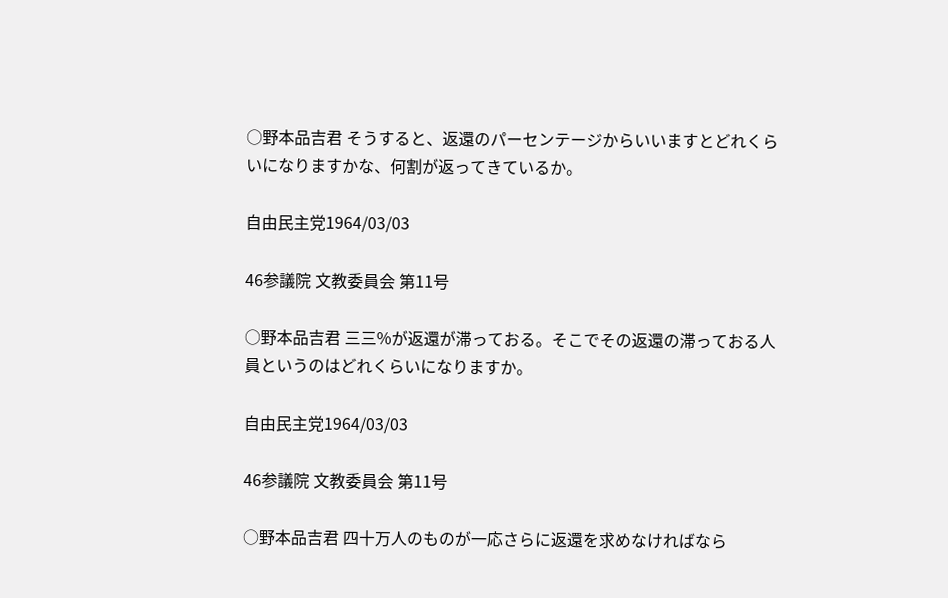○野本品吉君 そうすると、返還のパーセンテージからいいますとどれくらいになりますかな、何割が返ってきているか。

自由民主党1964/03/03

46参議院 文教委員会 第11号

○野本品吉君 三三%が返還が滞っておる。そこでその返還の滞っておる人員というのはどれくらいになりますか。

自由民主党1964/03/03

46参議院 文教委員会 第11号

○野本品吉君 四十万人のものが一応さらに返還を求めなければなら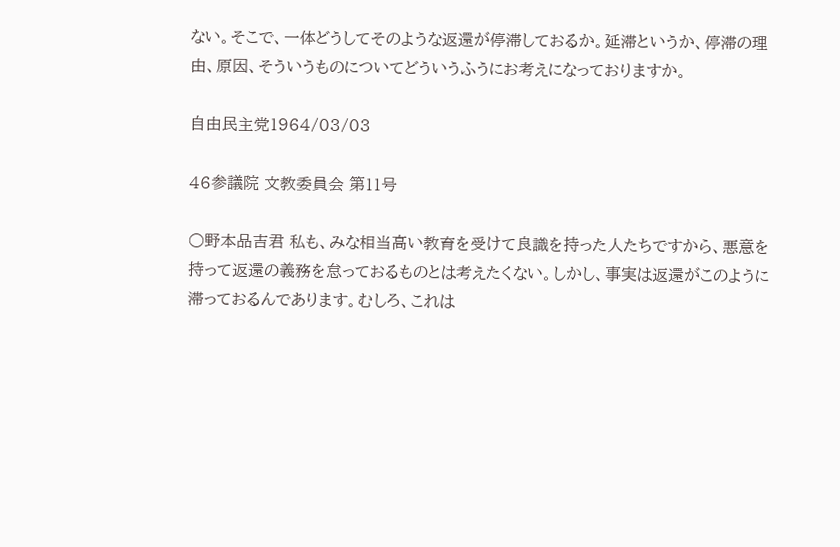ない。そこで、一体どうしてそのような返還が停滞しておるか。延滞というか、停滞の理由、原因、そういうものについてどういうふうにお考えになっておりますか。

自由民主党1964/03/03

46参議院 文教委員会 第11号

○野本品吉君 私も、みな相当高い教育を受けて良識を持った人たちですから、悪意を持って返還の義務を怠っておるものとは考えたくない。しかし、事実は返還がこのように滞っておるんであります。むしろ、これは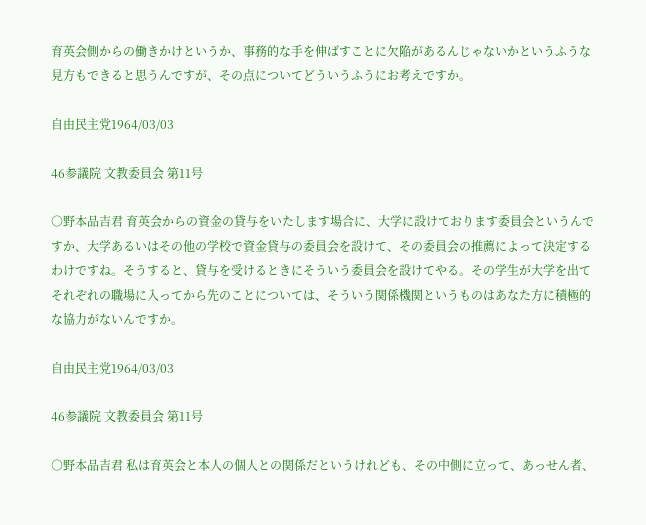育英会側からの働きかけというか、事務的な手を伸ばすことに欠陥があるんじゃないかというふうな見方もできると思うんですが、その点についてどういうふうにお考えですか。

自由民主党1964/03/03

46参議院 文教委員会 第11号

○野本品吉君 育英会からの資金の貸与をいたします場合に、大学に設けております委員会というんですか、大学あるいはその他の学校で資金貸与の委員会を設けて、その委員会の推薦によって決定するわけですね。そうすると、貸与を受けるときにそういう委員会を設けてやる。その学生が大学を出てそれぞれの職場に入ってから先のことについては、そういう関係機関というものはあなた方に積極的な協力がないんですか。

自由民主党1964/03/03

46参議院 文教委員会 第11号

○野本品吉君 私は育英会と本人の個人との関係だというけれども、その中側に立って、あっせん者、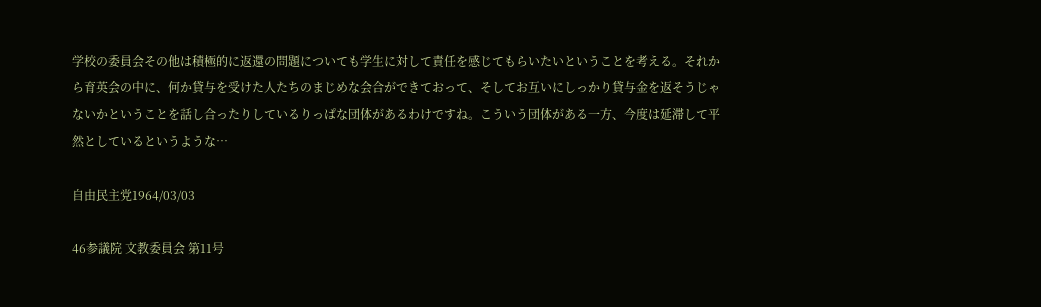学校の委員会その他は積極的に返還の問題についても学生に対して責任を感じてもらいたいということを考える。それから育英会の中に、何か貸与を受けた人たちのまじめな会合ができておって、そしてお互いにしっかり貸与金を返そうじゃないかということを話し合ったりしているりっぱな団体があるわけですね。こういう団体がある一方、今度は延滞して平然としているというような…

自由民主党1964/03/03

46参議院 文教委員会 第11号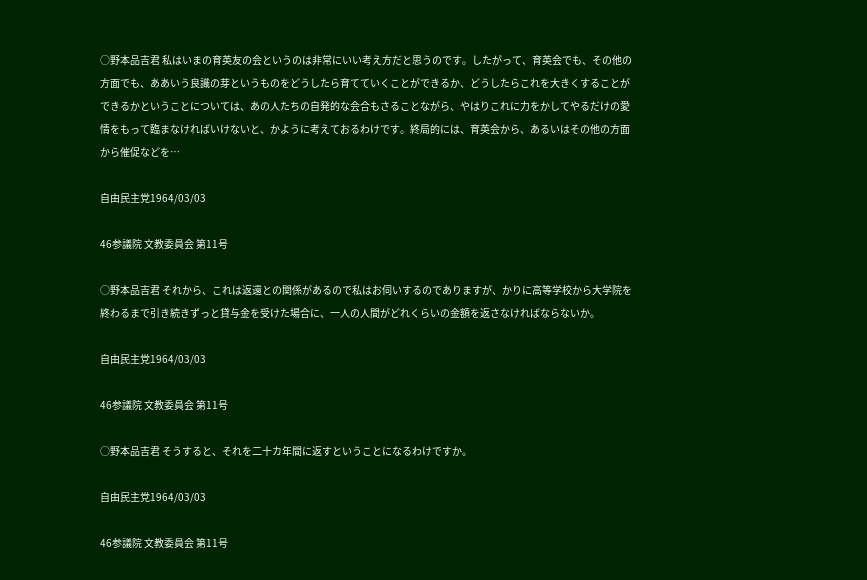○野本品吉君 私はいまの育英友の会というのは非常にいい考え方だと思うのです。したがって、育英会でも、その他の方面でも、ああいう良識の芽というものをどうしたら育てていくことができるか、どうしたらこれを大きくすることができるかということについては、あの人たちの自発的な会合もさることながら、やはりこれに力をかしてやるだけの愛情をもって臨まなければいけないと、かように考えておるわけです。終局的には、育英会から、あるいはその他の方面から催促などを…

自由民主党1964/03/03

46参議院 文教委員会 第11号

○野本品吉君 それから、これは返還との関係があるので私はお伺いするのでありますが、かりに高等学校から大学院を終わるまで引き続きずっと貸与金を受けた場合に、一人の人間がどれくらいの金額を返さなければならないか。

自由民主党1964/03/03

46参議院 文教委員会 第11号

○野本品吉君 そうすると、それを二十カ年間に返すということになるわけですか。

自由民主党1964/03/03

46参議院 文教委員会 第11号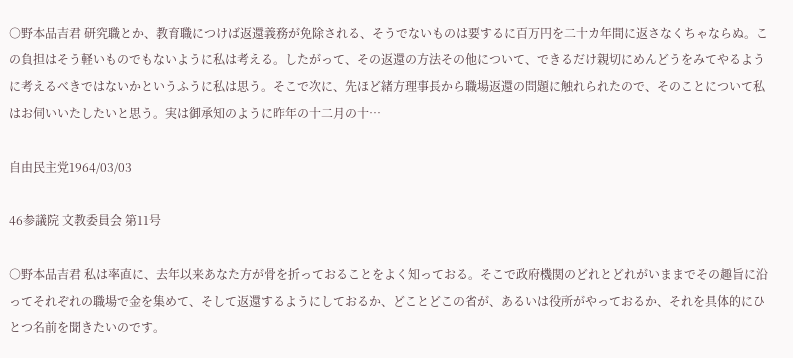○野本品吉君 研究職とか、教育職につけば返還義務が免除される、そうでないものは要するに百万円を二十カ年間に返さなくちゃならぬ。この負担はそう軽いものでもないように私は考える。したがって、その返還の方法その他について、できるだけ親切にめんどうをみてやるように考えるべきではないかというふうに私は思う。そこで次に、先ほど緒方理事長から職場返還の問題に触れられたので、そのことについて私はお伺いいたしたいと思う。実は御承知のように昨年の十二月の十…

自由民主党1964/03/03

46参議院 文教委員会 第11号

○野本品吉君 私は率直に、去年以来あなた方が骨を折っておることをよく知っておる。そこで政府機関のどれとどれがいままでその趣旨に沿ってそれぞれの職場で金を集めて、そして返還するようにしておるか、どことどこの省が、あるいは役所がやっておるか、それを具体的にひとつ名前を聞きたいのです。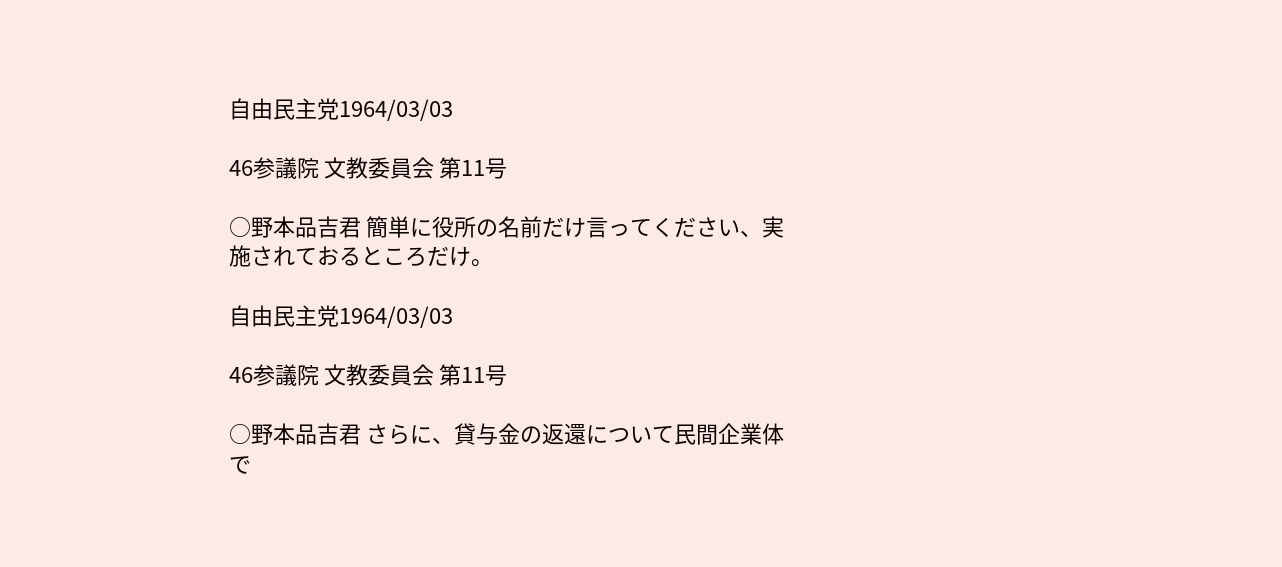自由民主党1964/03/03

46参議院 文教委員会 第11号

○野本品吉君 簡単に役所の名前だけ言ってください、実施されておるところだけ。

自由民主党1964/03/03

46参議院 文教委員会 第11号

○野本品吉君 さらに、貸与金の返還について民間企業体で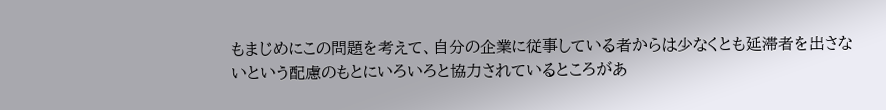もまじめにこの問題を考えて、自分の企業に従事している者からは少なくとも延滞者を出さないという配慮のもとにいろいろと協力されているところがあ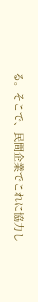る。そこで、民間企業でこれに協力し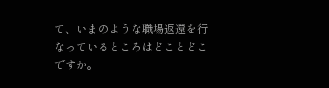て、いまのような職場返還を行なっているところはどことどこですか。